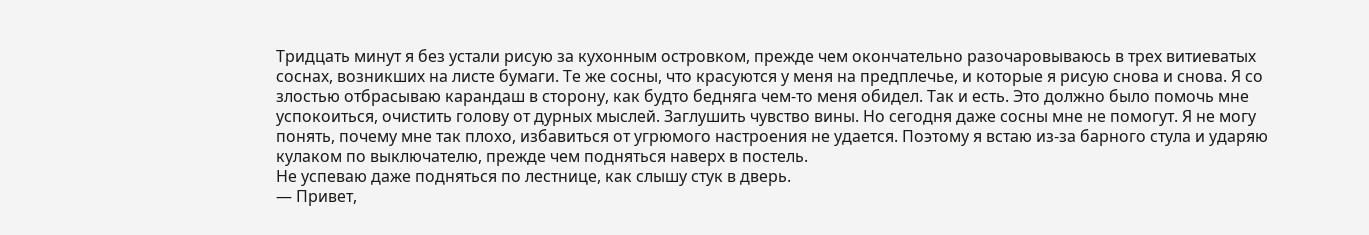Тридцать минут я без устали рисую за кухонным островком, прежде чем окончательно разочаровываюсь в трех витиеватых соснах, возникших на листе бумаги. Те же сосны, что красуются у меня на предплечье, и которые я рисую снова и снова. Я со злостью отбрасываю карандаш в сторону, как будто бедняга чем-то меня обидел. Так и есть. Это должно было помочь мне успокоиться, очистить голову от дурных мыслей. Заглушить чувство вины. Но сегодня даже сосны мне не помогут. Я не могу понять, почему мне так плохо, избавиться от угрюмого настроения не удается. Поэтому я встаю из-за барного стула и ударяю кулаком по выключателю, прежде чем подняться наверх в постель.
Не успеваю даже подняться по лестнице, как слышу стук в дверь.
— Привет,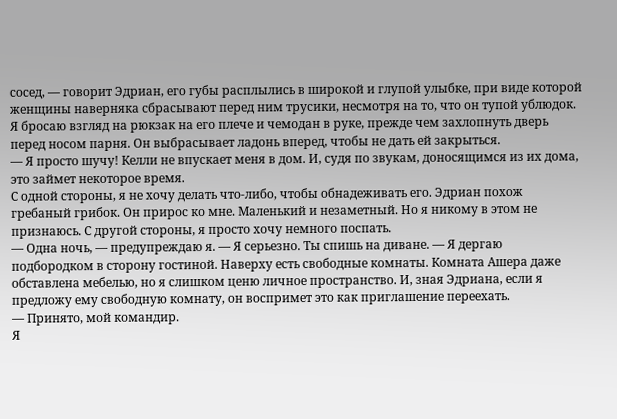сосед, — говорит Эдриан, его губы расплылись в широкой и глупой улыбке, при виде которой женщины наверняка сбрасывают перед ним трусики, несмотря на то, что он тупой ублюдок. Я бросаю взгляд на рюкзак на его плече и чемодан в руке, прежде чем захлопнуть дверь перед носом парня. Он выбрасывает ладонь вперед, чтобы не дать ей закрыться.
— Я просто шучу! Келли не впускает меня в дом. И, судя по звукам, доносящимся из их дома, это займет некоторое время.
С одной стороны, я не хочу делать что-либо, чтобы обнадеживать его. Эдриан похож гребаный грибок. Он прирос ко мне. Маленький и незаметный. Но я никому в этом не признаюсь. С другой стороны, я просто хочу немного поспать.
— Одна ночь, — предупреждаю я. — Я серьезно. Ты спишь на диване. — Я дергаю подбородком в сторону гостиной. Наверху есть свободные комнаты. Комната Ашера даже обставлена мебелью, но я слишком ценю личное пространство. И, зная Эдриана, если я предложу ему свободную комнату, он воспримет это как приглашение переехать.
— Принято, мой командир.
Я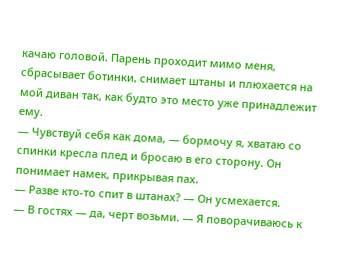качаю головой. Парень проходит мимо меня, сбрасывает ботинки, снимает штаны и плюхается на мой диван так, как будто это место уже принадлежит ему.
— Чувствуй себя как дома, — бормочу я, хватаю со спинки кресла плед и бросаю в его сторону. Он понимает намек, прикрывая пах.
— Разве кто-то спит в штанах? — Он усмехается.
— В гостях — да, черт возьми. — Я поворачиваюсь к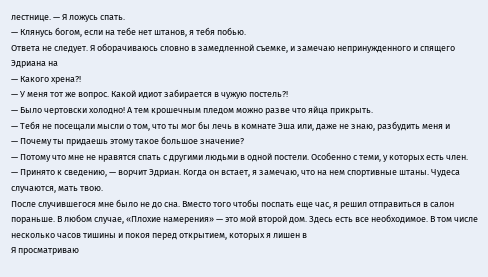лестнице. — Я ложусь спать.
— Клянусь богом, если на тебе нет штанов, я тебя побью.
Ответа не следует. Я оборачиваюсь словно в замедленной съемке, и замечаю непринужденного и спящего Эдриана на
— Какого хрена?!
— У меня тот же вопрос. Какой идиот забирается в чужую постель?!
— Было чертовски холодно! А тем крошечным пледом можно разве что яйца прикрыть.
— Тебя не посещали мысли о том, что ты мог бы лечь в комнате Эша или, даже не знаю, разбудить меня и
— Почему ты придаешь этому такое большое значение?
— Потому что мне не нравятся спать с другими людьми в одной постели. Особенно с теми, у которых есть член.
— Принято к сведению, — ворчит Эдриан. Когда он встает, я замечаю, что на нем спортивные штаны. Чудеса случаются, мать твою.
После случившегося мне было не до сна. Вместо того чтобы поспать еще час, я решил отправиться в салон пораньше. В любом случае, «Плохие намерения» — это мой второй дом. Здесь есть все необходимое. В том числе несколько часов тишины и покоя перед открытием, которых я лишен в
Я просматриваю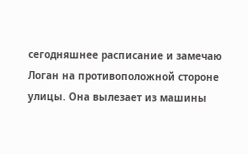сегодняшнее расписание и замечаю Логан на противоположной стороне улицы. Она вылезает из машины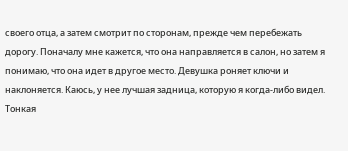своего отца, а затем смотрит по сторонам, прежде чем перебежать дорогу. Поначалу мне кажется, что она направляется в салон, но затем я понимаю, что она идет в другое место. Девушка роняет ключи и наклоняется. Каюсь, у нее лучшая задница, которую я когда-либо видел. Тонкая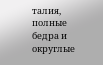талия, полные бедра и округлые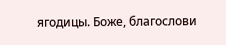ягодицы. Боже, благослови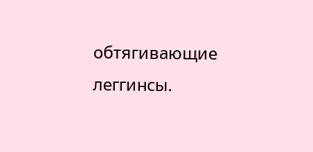обтягивающие леггинсы.